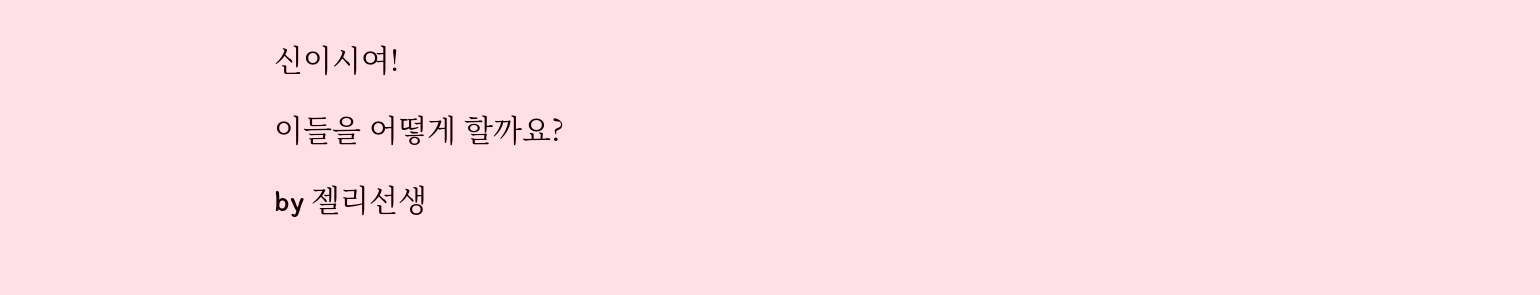신이시여!

이들을 어떻게 할까요?

by 젤리선생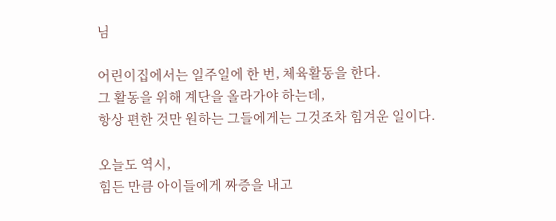님

어린이집에서는 일주일에 한 번, 체육활동을 한다.
그 활동을 위해 계단을 올라가야 하는데,
항상 편한 것만 원하는 그들에게는 그것조차 힘겨운 일이다.

오늘도 역시,
힘든 만큼 아이들에게 짜증을 내고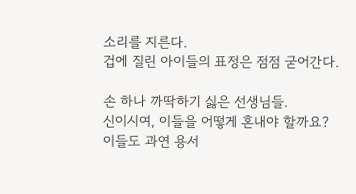소리를 지른다.
겁에 질린 아이들의 표정은 점점 굳어간다.

손 하나 까딱하기 싫은 선생님들.
신이시여, 이들을 어떻게 혼내야 할까요?
이들도 과연 용서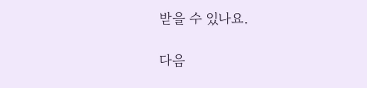받을 수 있나요.

다음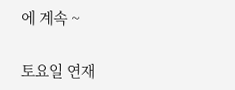에 계속 ~

토요일 연재